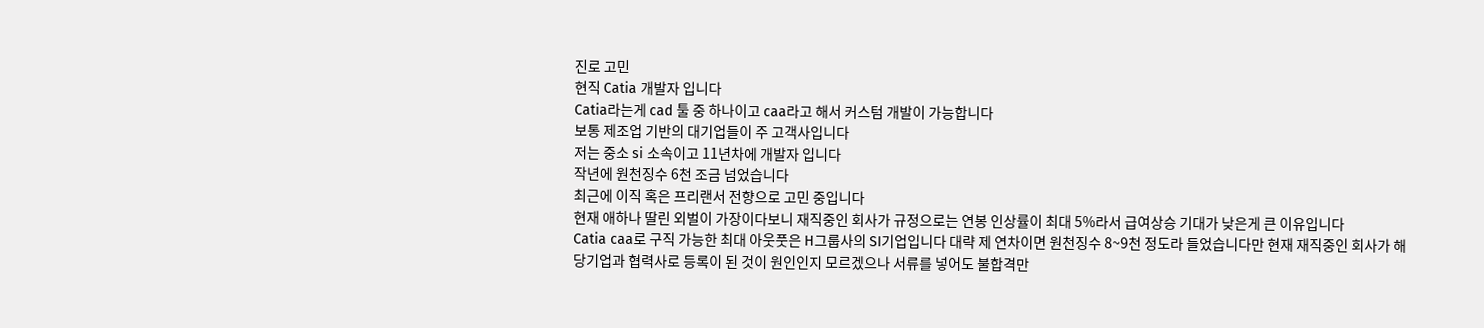진로 고민
현직 Catia 개발자 입니다
Catia라는게 cad 툴 중 하나이고 caa라고 해서 커스텀 개발이 가능합니다
보통 제조업 기반의 대기업들이 주 고객사입니다
저는 중소 si 소속이고 11년차에 개발자 입니다
작년에 원천징수 6천 조금 넘었습니다
최근에 이직 혹은 프리랜서 전향으로 고민 중입니다
현재 애하나 딸린 외벌이 가장이다보니 재직중인 회사가 규정으로는 연봉 인상률이 최대 5%라서 급여상승 기대가 낮은게 큰 이유입니다
Catia caa로 구직 가능한 최대 아웃풋은 H그룹사의 SI기업입니다 대략 제 연차이면 원천징수 8~9천 정도라 들었습니다만 현재 재직중인 회사가 해당기업과 협력사로 등록이 된 것이 원인인지 모르겠으나 서류를 넣어도 불합격만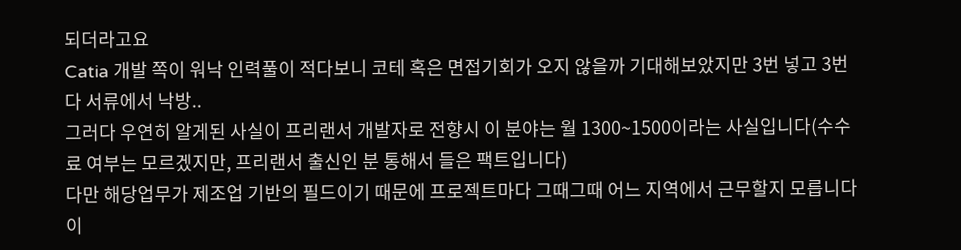되더라고요
Catia 개발 쪽이 워낙 인력풀이 적다보니 코테 혹은 면접기회가 오지 않을까 기대해보았지만 3번 넣고 3번다 서류에서 낙방..
그러다 우연히 알게된 사실이 프리랜서 개발자로 전향시 이 분야는 월 1300~1500이라는 사실입니다(수수료 여부는 모르겠지만, 프리랜서 출신인 분 통해서 들은 팩트입니다)
다만 해당업무가 제조업 기반의 필드이기 때문에 프로젝트마다 그때그때 어느 지역에서 근무할지 모릅니다
이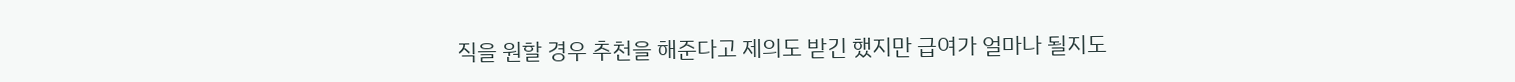직을 원할 경우 추천을 해준다고 제의도 받긴 했지만 급여가 얼마나 될지도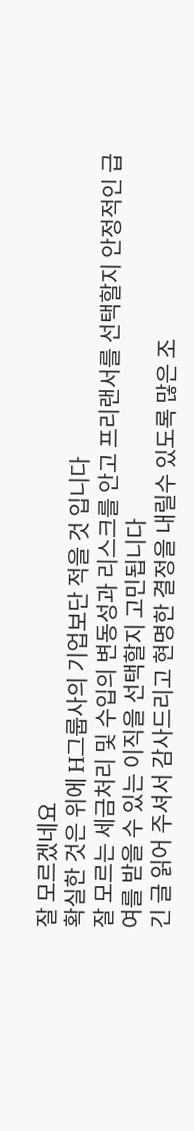잘 모르겠네요
확실한 것은 위에 H그룹사의 기업보단 적을 것 입니다
잘 모르는 세금처리 및 수입의 변동성과 리스크를 안고 프리랜서를 선택할지 안정적인 급여를 받을 수 있는 이직을 선택할지 고민됩니다
긴 글 읽어 주셔서 감사드리고 현명한 결정을 내릴수 있도록 많은 조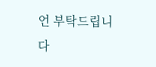언 부탁드립니다